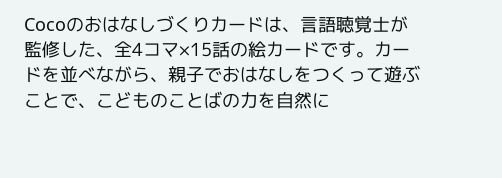Cocoのおはなしづくりカードは、言語聴覚士が監修した、全4コマ×15話の絵カードです。カードを並べながら、親子でおはなしをつくって遊ぶことで、こどものことばの力を自然に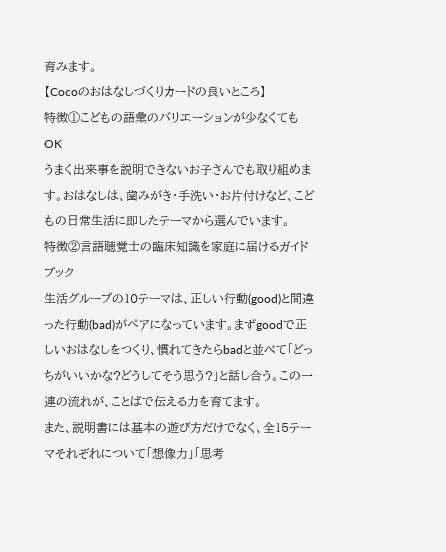育みます。
【Cocoのおはなしづくりカードの良いところ】
特徴①こどもの語彙のバリエーションが少なくてもOK
うまく出来事を説明できないお子さんでも取り組めます。おはなしは、歯みがき・手洗い・お片付けなど、こどもの日常生活に即したテーマから選んでいます。
特徴②言語聴覚士の臨床知識を家庭に届けるガイドブック
生活グループの10テーマは、正しい行動(good)と間違った行動(bad)がペアになっています。まずgoodで正しいおはなしをつくり、慣れてきたらbadと並べて「どっちがいいかな?どうしてそう思う?」と話し合う。この一連の流れが、ことばで伝える力を育てます。
また、説明書には基本の遊び方だけでなく、全15テーマそれぞれについて「想像力」「思考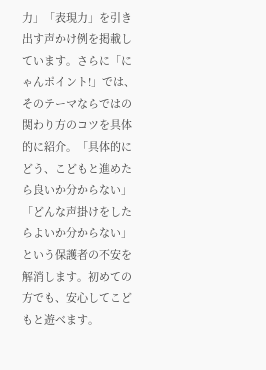力」「表現力」を引き出す声かけ例を掲載しています。さらに「にゃんポイント!」では、そのテーマならではの関わり方のコツを具体的に紹介。「具体的にどう、こどもと進めたら良いか分からない」「どんな声掛けをしたらよいか分からない」という保護者の不安を解消します。初めての方でも、安心してこどもと遊べます。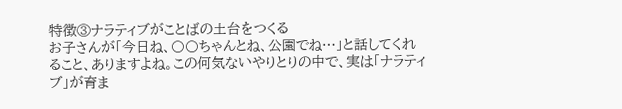特徴③ナラティブがことばの土台をつくる
お子さんが「今日ね、〇〇ちゃんとね、公園でね…」と話してくれること、ありますよね。この何気ないやりとりの中で、実は「ナラティブ」が育ま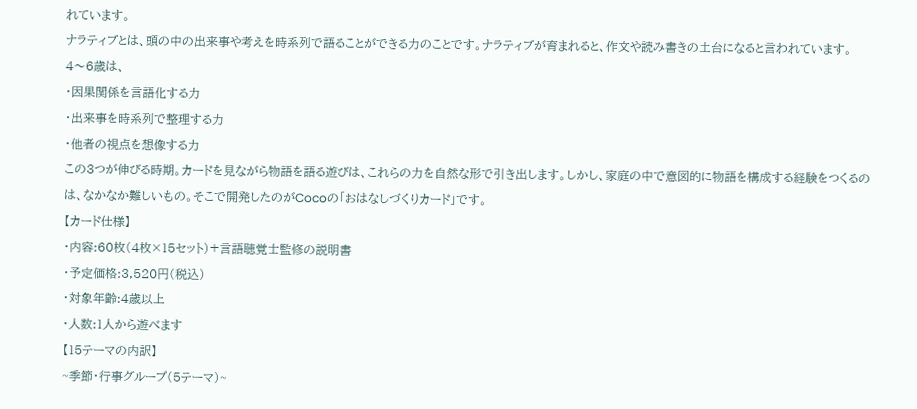れています。
ナラティブとは、頭の中の出来事や考えを時系列で語ることができる力のことです。ナラティブが育まれると、作文や読み書きの土台になると言われています。
4〜6歳は、
・因果関係を言語化する力
・出来事を時系列で整理する力
・他者の視点を想像する力
この3つが伸びる時期。カードを見ながら物語を語る遊びは、これらの力を自然な形で引き出します。しかし、家庭の中で意図的に物語を構成する経験をつくるのは、なかなか難しいもの。そこで開発したのがCocoの「おはなしづくりカード」です。
【カード仕様】
・内容:60枚(4枚×15セット)+言語聴覚士監修の説明書
・予定価格:3,520円(税込)
・対象年齢:4歳以上
・人数:1人から遊べます
【15テーマの内訳】
~季節・行事グループ(5テーマ)~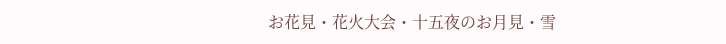お花見・花火大会・十五夜のお月見・雪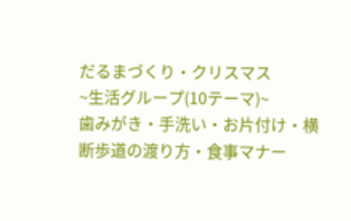だるまづくり・クリスマス
~生活グループ(10テーマ)~
歯みがき・手洗い・お片付け・横断歩道の渡り方・食事マナー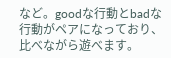など。goodな行動とbadな行動がペアになっており、比べながら遊べます。